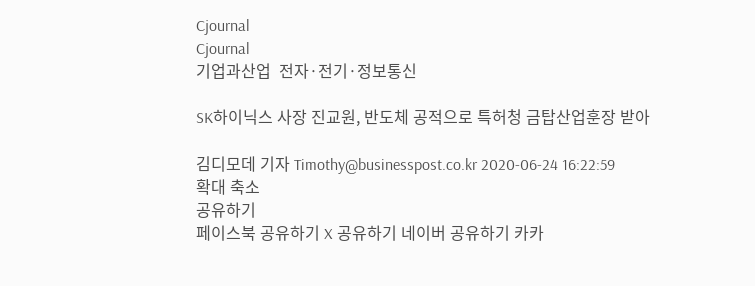Cjournal
Cjournal
기업과산업  전자·전기·정보통신

SK하이닉스 사장 진교원, 반도체 공적으로 특허청 금탑산업훈장 받아

김디모데 기자 Timothy@businesspost.co.kr 2020-06-24 16:22:59
확대 축소
공유하기
페이스북 공유하기 X 공유하기 네이버 공유하기 카카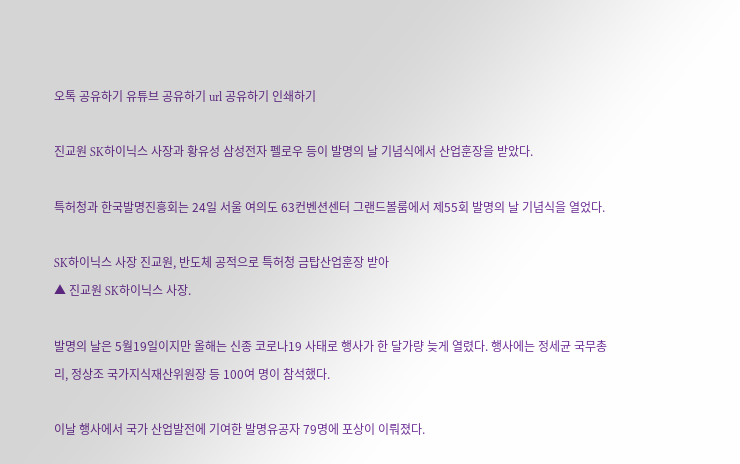오톡 공유하기 유튜브 공유하기 url 공유하기 인쇄하기

진교원 SK하이닉스 사장과 황유성 삼성전자 펠로우 등이 발명의 날 기념식에서 산업훈장을 받았다.

특허청과 한국발명진흥회는 24일 서울 여의도 63컨벤션센터 그랜드볼룸에서 제55회 발명의 날 기념식을 열었다.

SK하이닉스 사장 진교원, 반도체 공적으로 특허청 금탑산업훈장 받아
▲ 진교원 SK하이닉스 사장.

발명의 날은 5월19일이지만 올해는 신종 코로나19 사태로 행사가 한 달가량 늦게 열렸다. 행사에는 정세균 국무총리, 정상조 국가지식재산위원장 등 100여 명이 참석했다.

이날 행사에서 국가 산업발전에 기여한 발명유공자 79명에 포상이 이뤄졌다.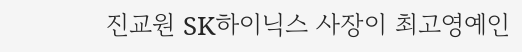진교원 SK하이닉스 사장이 최고영예인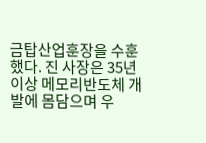금탑산업훈장을 수훈했다. 진 사장은 35년 이상 메모리반도체 개발에 몸담으며 우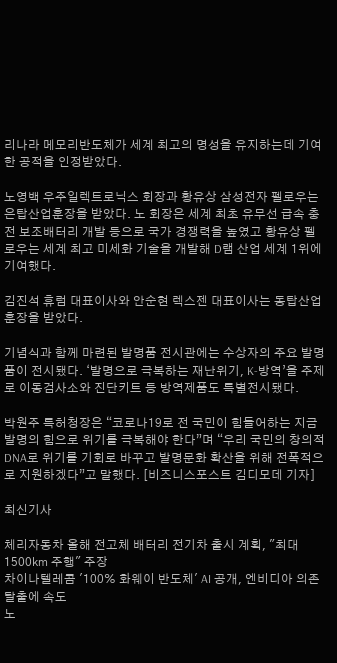리나라 메모리반도체가 세계 최고의 명성을 유지하는데 기여한 공적을 인정받았다.

노영백 우주일렉트로닉스 회장과 황유상 삼성전자 펠로우는 은탑산업훈장을 받았다. 노 회장은 세계 최초 유무선 급속 충전 보조배터리 개발 등으로 국가 경쟁력을 높였고 황유상 펠로우는 세계 최고 미세화 기술을 개발해 D램 산업 세계 1위에 기여했다.

김진석 휴럼 대표이사와 안순현 렉스젠 대표이사는 동탑산업훈장을 받았다.

기념식과 함께 마련된 발명품 전시관에는 수상자의 주요 발명품이 전시됐다. ‘발명으로 극복하는 재난위기, K-방역’을 주제로 이동검사소와 진단키트 등 방역제품도 특별전시됐다.

박원주 특허청장은 “코로나19로 전 국민이 힘들어하는 지금 발명의 힘으로 위기를 극복해야 한다”며 “우리 국민의 창의적 DNA로 위기를 기회로 바꾸고 발명문화 확산을 위해 전폭적으로 지원하겠다”고 말했다. [비즈니스포스트 김디모데 기자]

최신기사

체리자동차 올해 전고체 배터리 전기차 출시 계획, "최대 1500㎞ 주행" 주장
차이나텔레콤 '100% 화웨이 반도체' AI 공개, 엔비디아 의존 탈출에 속도
노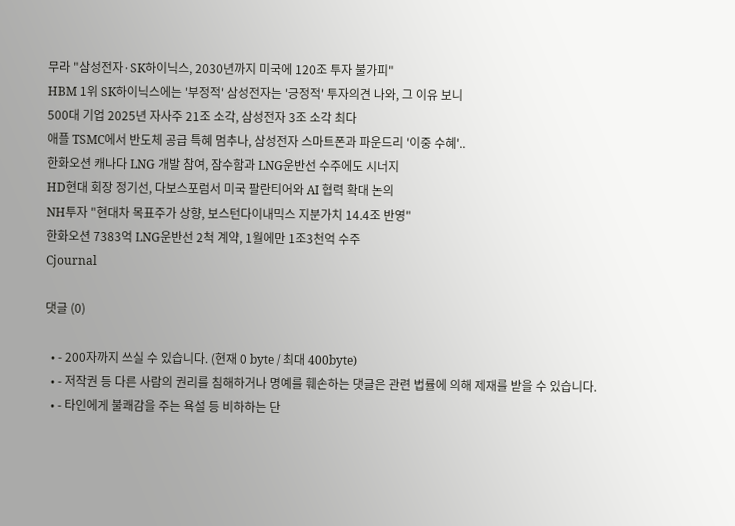무라 "삼성전자·SK하이닉스, 2030년까지 미국에 120조 투자 불가피"
HBM 1위 SK하이닉스에는 '부정적' 삼성전자는 '긍정적' 투자의견 나와, 그 이유 보니
500대 기업 2025년 자사주 21조 소각, 삼성전자 3조 소각 최다
애플 TSMC에서 반도체 공급 특혜 멈추나, 삼성전자 스마트폰과 파운드리 '이중 수혜'..
한화오션 캐나다 LNG 개발 참여, 잠수함과 LNG운반선 수주에도 시너지
HD현대 회장 정기선, 다보스포럼서 미국 팔란티어와 AI 협력 확대 논의
NH투자 "현대차 목표주가 상향, 보스턴다이내믹스 지분가치 14.4조 반영"
한화오션 7383억 LNG운반선 2척 계약, 1월에만 1조3천억 수주
Cjournal

댓글 (0)

  • - 200자까지 쓰실 수 있습니다. (현재 0 byte / 최대 400byte)
  • - 저작권 등 다른 사람의 권리를 침해하거나 명예를 훼손하는 댓글은 관련 법률에 의해 제재를 받을 수 있습니다.
  • - 타인에게 불쾌감을 주는 욕설 등 비하하는 단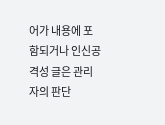어가 내용에 포함되거나 인신공격성 글은 관리자의 판단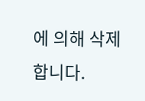에 의해 삭제 합니다.